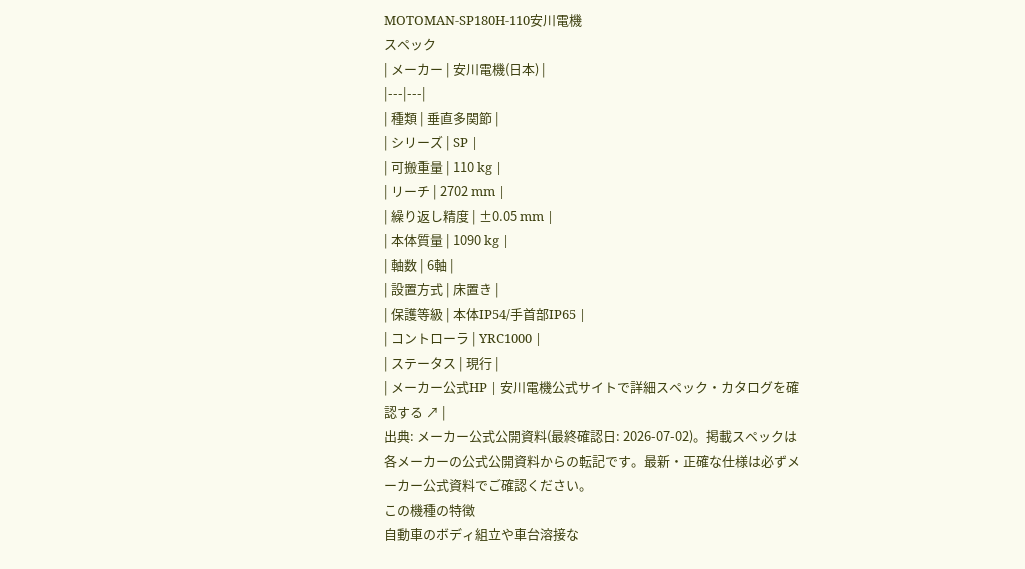MOTOMAN-SP180H-110安川電機
スペック
| メーカー | 安川電機(日本) |
|---|---|
| 種類 | 垂直多関節 |
| シリーズ | SP |
| 可搬重量 | 110 kg |
| リーチ | 2702 mm |
| 繰り返し精度 | ±0.05 mm |
| 本体質量 | 1090 kg |
| 軸数 | 6軸 |
| 設置方式 | 床置き |
| 保護等級 | 本体IP54/手首部IP65 |
| コントローラ | YRC1000 |
| ステータス | 現行 |
| メーカー公式HP | 安川電機公式サイトで詳細スペック・カタログを確認する ↗ |
出典: メーカー公式公開資料(最終確認日: 2026-07-02)。掲載スペックは各メーカーの公式公開資料からの転記です。最新・正確な仕様は必ずメーカー公式資料でご確認ください。
この機種の特徴
自動車のボディ組立や車台溶接な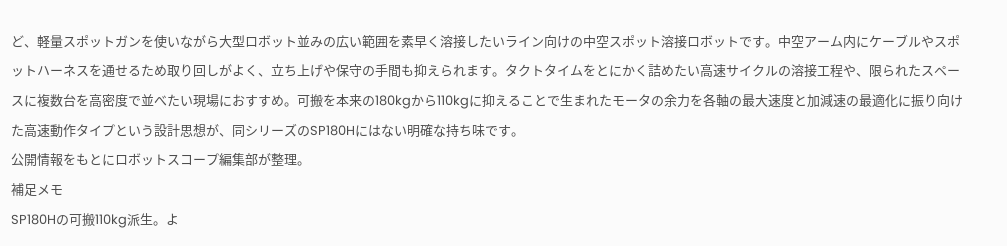ど、軽量スポットガンを使いながら大型ロボット並みの広い範囲を素早く溶接したいライン向けの中空スポット溶接ロボットです。中空アーム内にケーブルやスポットハーネスを通せるため取り回しがよく、立ち上げや保守の手間も抑えられます。タクトタイムをとにかく詰めたい高速サイクルの溶接工程や、限られたスペースに複数台を高密度で並べたい現場におすすめ。可搬を本来の180kgから110kgに抑えることで生まれたモータの余力を各軸の最大速度と加減速の最適化に振り向けた高速動作タイプという設計思想が、同シリーズのSP180Hにはない明確な持ち味です。
公開情報をもとにロボットスコープ編集部が整理。
補足メモ
SP180Hの可搬110kg派生。よ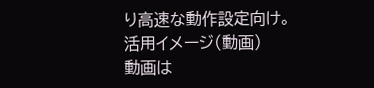り高速な動作設定向け。
活用イメージ(動画)
動画は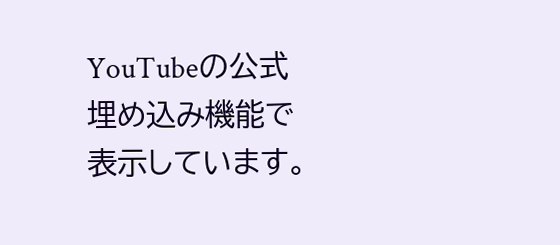YouTubeの公式埋め込み機能で表示しています。